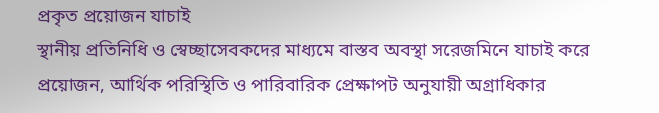প্রকৃত প্রয়োজন যাচাই
স্থানীয় প্রতিনিধি ও স্বেচ্ছাসেবকদের মাধ্যমে বাস্তব অবস্থা সরেজমিনে যাচাই করে প্রয়োজন, আর্থিক পরিস্থিতি ও পারিবারিক প্রেক্ষাপট অনুযায়ী অগ্রাধিকার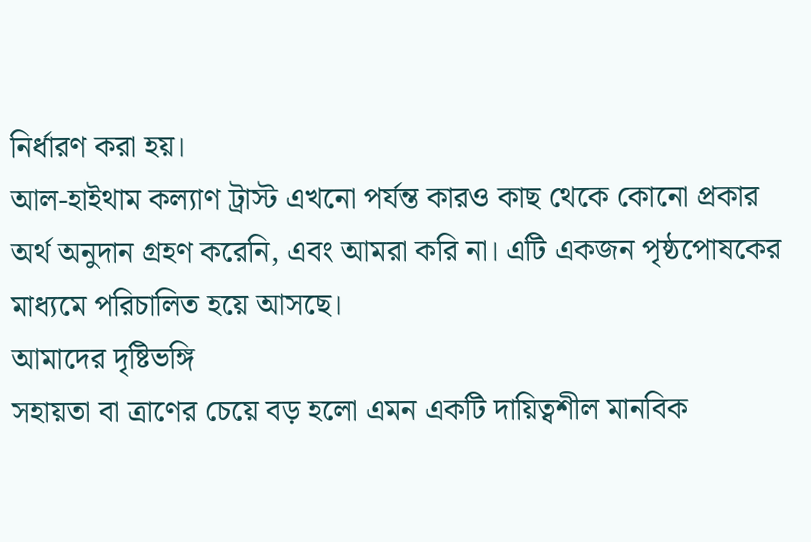নির্ধারণ করা হয়।
আল-হাইথাম কল্যাণ ট্রাস্ট এখনো পর্যন্ত কারও কাছ থেকে কোনো প্রকার অর্থ অনুদান গ্রহণ করেনি, এবং আমরা করি না। এটি একজন পৃষ্ঠপোষকের মাধ্যমে পরিচালিত হয়ে আসছে।
আমাদের দৃষ্টিভঙ্গি
সহায়তা বা ত্রাণের চেয়ে বড় হলো এমন একটি দায়িত্বশীল মানবিক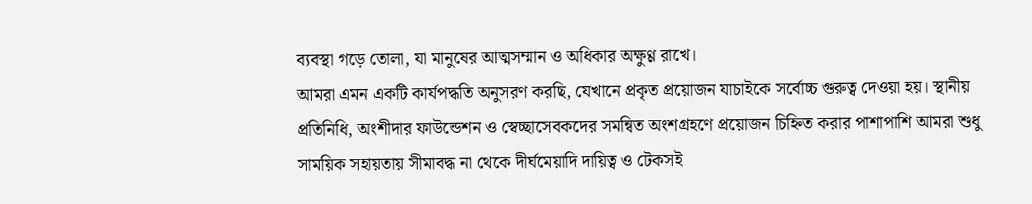ব্যবস্থা গড়ে তোলা, যা মানুষের আত্মসম্মান ও অধিকার অক্ষুণ্ণ রাখে।
আমরা এমন একটি কার্যপদ্ধতি অনুসরণ করছি, যেখানে প্রকৃত প্রয়োজন যাচাইকে সর্বোচ্চ গুরুত্ব দেওয়া হয়। স্থানীয় প্রতিনিধি, অংশীদার ফাউন্ডেশন ও স্বেচ্ছাসেবকদের সমন্বিত অংশগ্রহণে প্রয়োজন চিহ্নিত করার পাশাপাশি আমরা শুধু সাময়িক সহায়তায় সীমাবদ্ধ না থেকে দীর্ঘমেয়াদি দায়িত্ব ও টেকসই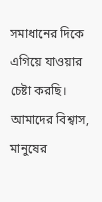সমাধানের দিকে এগিয়ে যাওয়ার চেষ্টা করছি।
আমাদের বিশ্বাস, মানুষের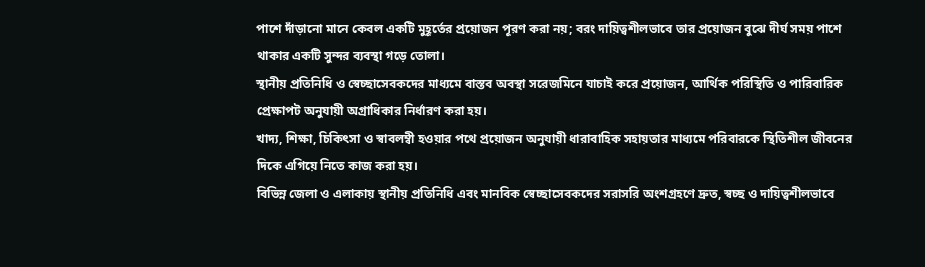পাশে দাঁড়ানো মানে কেবল একটি মুহূর্তের প্রয়োজন পূরণ করা নয়; বরং দায়িত্বশীলভাবে তার প্রয়োজন বুঝে দীর্ঘ সময় পাশে থাকার একটি সুন্দর ব্যবস্থা গড়ে তোলা।
স্থানীয় প্রতিনিধি ও স্বেচ্ছাসেবকদের মাধ্যমে বাস্তব অবস্থা সরেজমিনে যাচাই করে প্রয়োজন, আর্থিক পরিস্থিতি ও পারিবারিক প্রেক্ষাপট অনুযায়ী অগ্রাধিকার নির্ধারণ করা হয়।
খাদ্য, শিক্ষা, চিকিৎসা ও স্বাবলম্বী হওয়ার পথে প্রয়োজন অনুযায়ী ধারাবাহিক সহায়তার মাধ্যমে পরিবারকে স্থিতিশীল জীবনের দিকে এগিয়ে নিতে কাজ করা হয়।
বিভিন্ন জেলা ও এলাকায় স্থানীয় প্রতিনিধি এবং মানবিক স্বেচ্ছাসেবকদের সরাসরি অংশগ্রহণে দ্রুত, স্বচ্ছ ও দায়িত্বশীলভাবে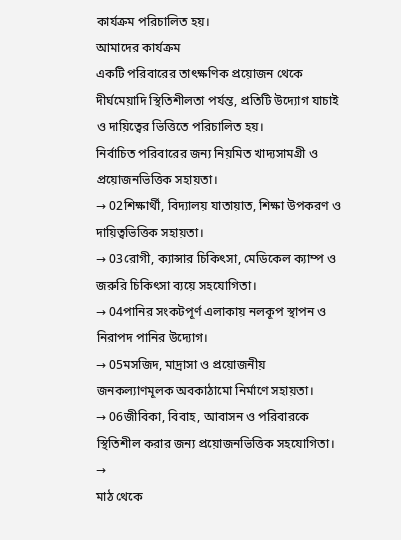কার্যক্রম পরিচালিত হয়।
আমাদের কার্যক্রম
একটি পরিবারের তাৎক্ষণিক প্রয়োজন থেকে দীর্ঘমেয়াদি স্থিতিশীলতা পর্যন্ত, প্রতিটি উদ্যোগ যাচাই ও দায়িত্বের ভিত্তিতে পরিচালিত হয়।
নির্বাচিত পরিবারের জন্য নিয়মিত খাদ্যসামগ্রী ও প্রয়োজনভিত্তিক সহায়তা।
→ 02শিক্ষার্থী, বিদ্যালয় যাতায়াত, শিক্ষা উপকরণ ও দায়িত্বভিত্তিক সহায়তা।
→ 03রোগী, ক্যান্সার চিকিৎসা, মেডিকেল ক্যাম্প ও জরুরি চিকিৎসা ব্যয়ে সহযোগিতা।
→ 04পানির সংকটপূর্ণ এলাকায় নলকূপ স্থাপন ও নিরাপদ পানির উদ্যোগ।
→ 05মসজিদ, মাদ্রাসা ও প্রয়োজনীয় জনকল্যাণমূলক অবকাঠামো নির্মাণে সহায়তা।
→ 06জীবিকা, বিবাহ, আবাসন ও পরিবারকে স্থিতিশীল করার জন্য প্রয়োজনভিত্তিক সহযোগিতা।
→
মাঠ থেকে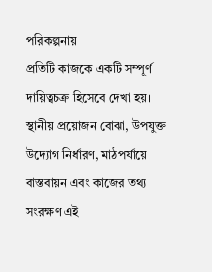পরিকল্পনায়
প্রতিটি কাজকে একটি সম্পূর্ণ দায়িত্বচক্র হিসেবে দেখা হয়। স্থানীয় প্রয়োজন বোঝা, উপযুক্ত উদ্যোগ নির্ধারণ, মাঠপর্যায়ে বাস্তবায়ন এবং কাজের তথ্য সংরক্ষণ এই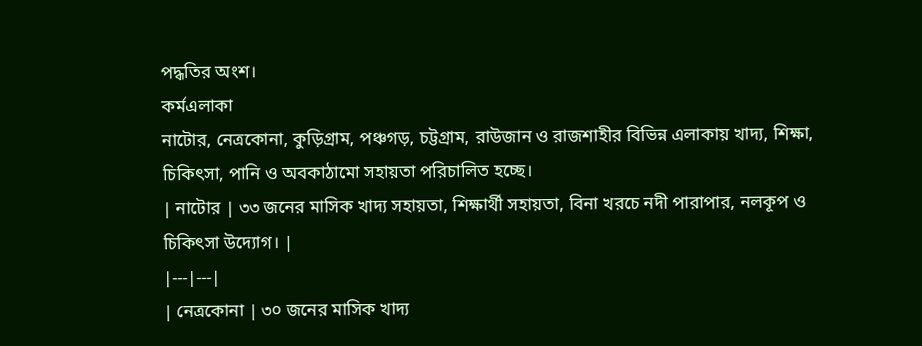পদ্ধতির অংশ।
কর্মএলাকা
নাটোর, নেত্রকোনা, কুড়িগ্রাম, পঞ্চগড়, চট্টগ্রাম, রাউজান ও রাজশাহীর বিভিন্ন এলাকায় খাদ্য, শিক্ষা, চিকিৎসা, পানি ও অবকাঠামো সহায়তা পরিচালিত হচ্ছে।
| নাটোর | ৩৩ জনের মাসিক খাদ্য সহায়তা, শিক্ষার্থী সহায়তা, বিনা খরচে নদী পারাপার, নলকূপ ও চিকিৎসা উদ্যোগ। |
|---|---|
| নেত্রকোনা | ৩০ জনের মাসিক খাদ্য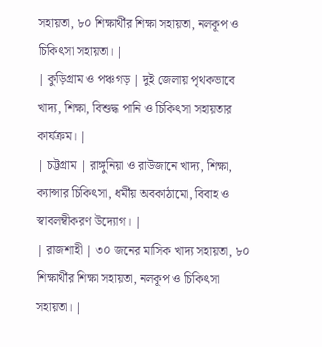সহায়তা, ৮০ শিক্ষার্থীর শিক্ষা সহায়তা, নলকূপ ও চিকিৎসা সহায়তা। |
| কুড়িগ্রাম ও পঞ্চগড় | দুই জেলায় পৃথকভাবে খাদ্য, শিক্ষা, বিশুদ্ধ পানি ও চিকিৎসা সহায়তার কার্যক্রম। |
| চট্টগ্রাম | রাঙ্গুনিয়া ও রাউজানে খাদ্য, শিক্ষা, ক্যান্সার চিকিৎসা, ধর্মীয় অবকাঠামো, বিবাহ ও স্বাবলম্বীকরণ উদ্যোগ। |
| রাজশাহী | ৩০ জনের মাসিক খাদ্য সহায়তা, ৮০ শিক্ষার্থীর শিক্ষা সহায়তা, নলকূপ ও চিকিৎসা সহায়তা। |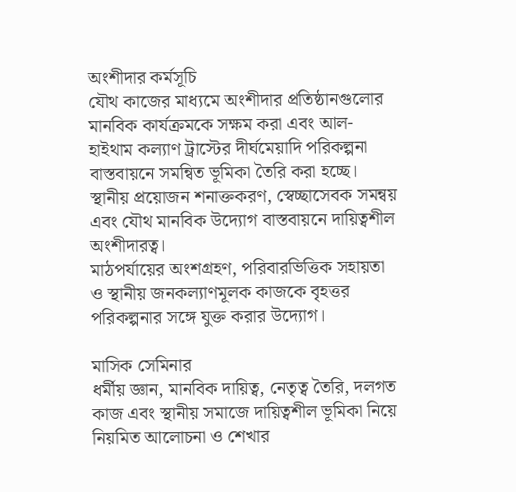অংশীদার কর্মসূচি
যৌথ কাজের মাধ্যমে অংশীদার প্রতিষ্ঠানগুলোর মানবিক কার্যক্রমকে সক্ষম করা এবং আল-হাইথাম কল্যাণ ট্রাস্টের দীর্ঘমেয়াদি পরিকল্পনা বাস্তবায়নে সমন্বিত ভূমিকা তৈরি করা হচ্ছে।
স্থানীয় প্রয়োজন শনাক্তকরণ, স্বেচ্ছাসেবক সমন্বয় এবং যৌথ মানবিক উদ্যোগ বাস্তবায়নে দায়িত্বশীল অংশীদারত্ব।
মাঠপর্যায়ের অংশগ্রহণ, পরিবারভিত্তিক সহায়তা ও স্থানীয় জনকল্যাণমূলক কাজকে বৃহত্তর পরিকল্পনার সঙ্গে যুক্ত করার উদ্যোগ।

মাসিক সেমিনার
ধর্মীয় জ্ঞান, মানবিক দায়িত্ব, নেতৃত্ব তৈরি, দলগত কাজ এবং স্থানীয় সমাজে দায়িত্বশীল ভূমিকা নিয়ে নিয়মিত আলোচনা ও শেখার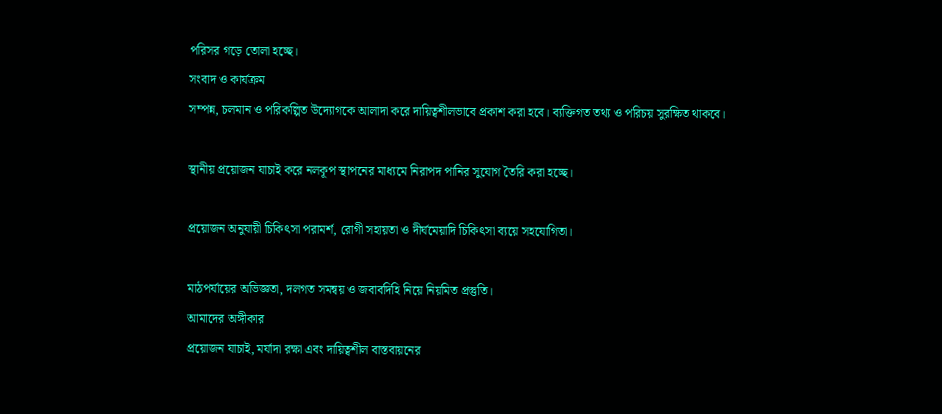পরিসর গড়ে তোলা হচ্ছে।
সংবাদ ও কার্যক্রম
সম্পন্ন, চলমান ও পরিকল্পিত উদ্যোগকে আলাদা করে দায়িত্বশীলভাবে প্রকাশ করা হবে। ব্যক্তিগত তথ্য ও পরিচয় সুরক্ষিত থাকবে।

স্থানীয় প্রয়োজন যাচাই করে নলকূপ স্থাপনের মাধ্যমে নিরাপদ পানির সুযোগ তৈরি করা হচ্ছে।

প্রয়োজন অনুযায়ী চিকিৎসা পরামর্শ, রোগী সহায়তা ও দীর্ঘমেয়াদি চিকিৎসা ব্যয়ে সহযোগিতা।

মাঠপর্যায়ের অভিজ্ঞতা, দলগত সমন্বয় ও জবাবদিহি নিয়ে নিয়মিত প্রস্তুতি।
আমাদের অঙ্গীকার
প্রয়োজন যাচাই, মর্যাদা রক্ষা এবং দায়িত্বশীল বাস্তবায়নের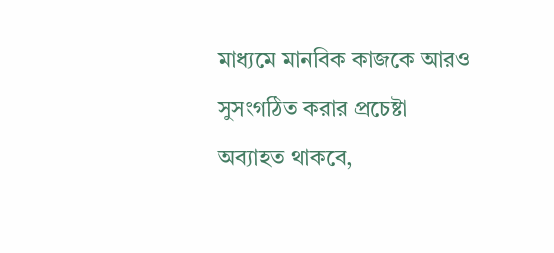মাধ্যমে মানবিক কাজকে আরও সুসংগঠিত করার প্রচেষ্টা অব্যাহত থাকবে,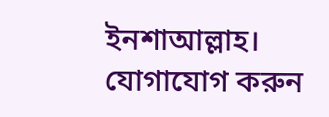ইনশাআল্লাহ।
যোগাযোগ করুন